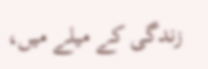زندگی کے میلے میں،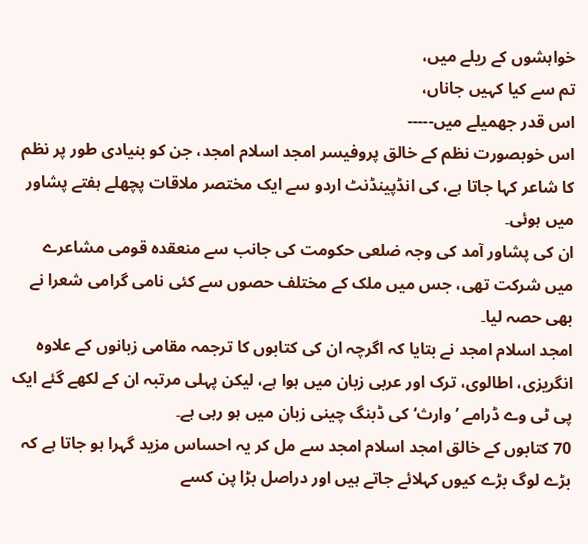خواہشوں کے ریلے میں،
تم سے کیا کہیں جاناں،
اس قدر جھمیلے میں-----
اس خوبصورت نظم کے خالق پروفیسر امجد اسلام امجد، جن کو بنیادی طور پر نظم کا شاعر کہا جاتا ہے، کی انڈپینڈنٹ اردو سے ایک مختصر ملاقات پچھلے ہفتے پشاور میں ہوئی۔
ان کی پشاور آمد کی وجہ ضلعی حکومت کی جانب سے منعقدہ قومی مشاعرے میں شرکت تھی، جس میں ملک کے مختلف حصوں سے کئی نامی گرامی شعرا نے بھی حصہ لیا۔
امجد اسلام امجد نے بتایا کہ اگرچہ ان کی کتابوں کا ترجمہ مقامی زبانوں کے علاوہ انگریزی، اطالوی، ترک اور عربی زبان میں ہوا ہے، لیکن پہلی مرتبہ ان کے لکھے گئے ایک پی ٹی وے ڈرامے ’وارث‘ کی ڈبنگ چینی زبان میں ہو رہی ہے۔
70 کتابوں کے خالق امجد اسلام امجد سے مل کر یہ احساس مزید گہرا ہو جاتا ہے کہ بڑے لوگ بڑے کیوں کہلائے جاتے ہیں اور دراصل بڑا پن کسے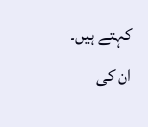کہتے ہیں۔
ان کی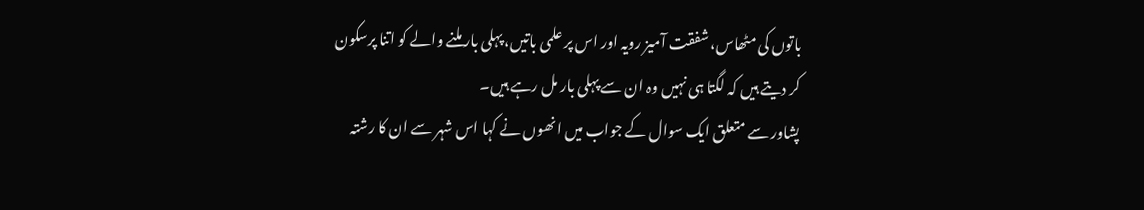باتوں کی مٹھاس، شفقت آمیز رویہ اور اس پر علمی باتیں، پہلی بار ملنے والے کو اتنا پرسکون کر دیتے ہیں کہ لگتا ہی نہیں وہ ان سے پہلی بار مل رہے ہیں۔
پشاور سے متعلق ایک سوال کے جواب میں انھوں نے کہا اس شہر سے ان کا رشتہ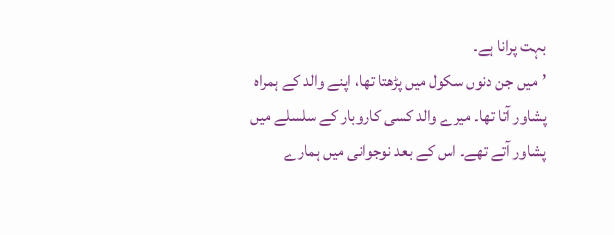بہت پرانا ہے۔
’میں جن دنوں سکول میں پڑھتا تھا، اپنے والد کے ہمراہ پشاور آتا تھا۔ میرے والد کسی کاروبار کے سلسلے میں پشاور آتے تھے۔ اس کے بعد نوجوانی میں ہمارے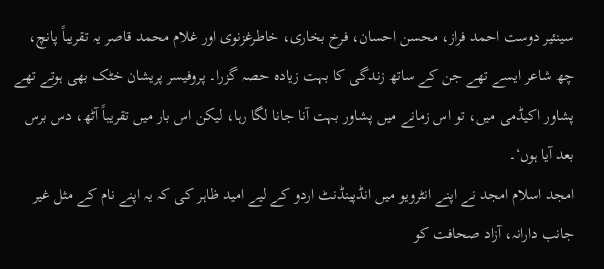سینئیر دوست احمد فراز، محسن احسان، فرخ بخاری، خاطرغزنوی اور غلام محمد قاصر یہ تقریباً پانچ، چھ شاعر ایسے تھے جن کے ساتھ زندگی کا بہت زیادہ حصہ گزرا۔ پروفیسر پریشان خٹک بھی ہوتے تھے پشاور اکیڈمی میں، تو اس زمانے میں پشاور بہت آنا جانا لگا رہا، لیکن اس بار میں تقریباً آٹھ، دس برس بعد آیا ہوں‘۔
امجد اسلام امجد نے اپنے انٹرویو میں انڈپینڈنٹ اردو کے لیے امید ظاہر کی کہ یہ اپنے نام کے مثل غیر جانب دارانہ، آزاد صحافت کو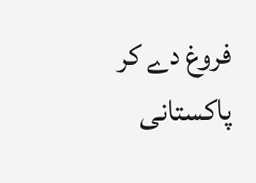فروغ دے کر پاکستانی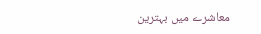معاشرے میں بہترین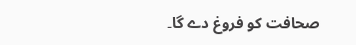صحافت کو فروغ دے گا۔